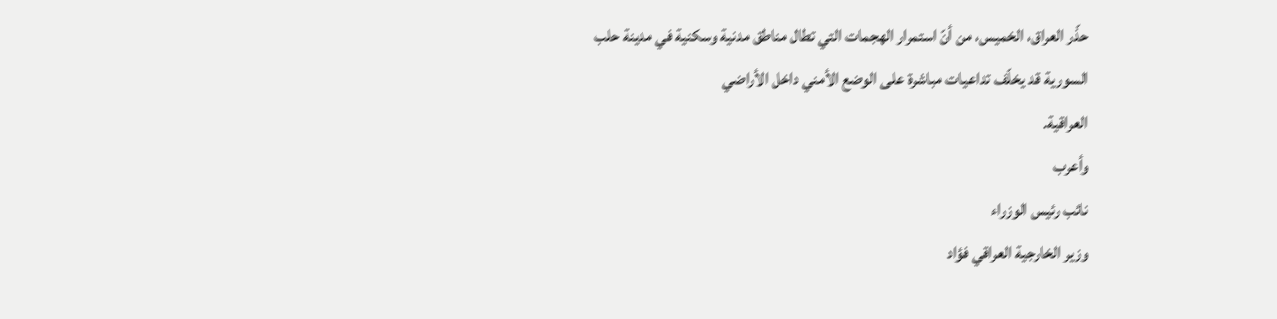حذّر العراق، الخميس، من أنّ استمرار الهجمات التي تطال مناطق مدنية وسكنية في مدينة حلب
السورية قد يخلّف تداعيات مباشرة على الوضع الأمني داخل الأراضي
العراقية.
وأعرب
نائب رئيس الوزراء
وزير الخارجية العراقي فؤاد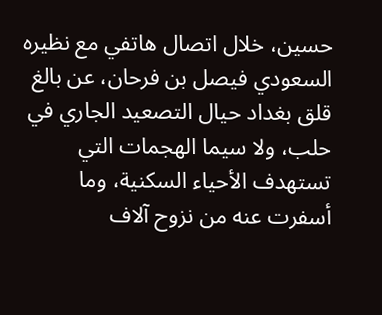حسين، خلال اتصال هاتفي مع نظيره السعودي فيصل بن فرحان، عن بالغ قلق بغداد حيال التصعيد الجاري في حلب، ولا سيما الهجمات التي تستهدف الأحياء السكنية، وما أسفرت عنه من نزوح آلاف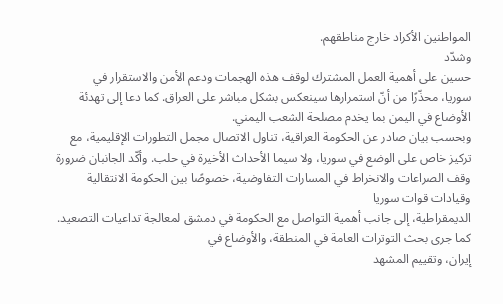المواطنين الأكراد خارج مناطقهم.
وشدّد
حسين على أهمية العمل المشترك لوقف هذه الهجمات ودعم الأمن والاستقرار في
سوريا، محذّرًا من أنّ استمرارها سينعكس بشكل مباشر على العراق. كما دعا إلى تهدئة الأوضاع في اليمن بما يخدم مصلحة الشعب اليمني.
وبحسب بيان صادر عن الحكومة العراقية، تناول الاتصال مجمل التطورات الإقليمية، مع تركيز خاص على الوضع في سوريا، ولا سيما الأحداث الأخيرة في حلب. وأكّد الجانبان ضرورة وقف الصراعات والانخراط في المسارات التفاوضية، خصوصًا بين الحكومة الانتقالية وقيادات قوات سوريا
الديمقراطية، إلى جانب أهمية التواصل مع الحكومة في دمشق لمعالجة تداعيات التصعيد.
كما جرى بحث التوترات العامة في المنطقة، والأوضاع في
إيران، وتقييم المشهد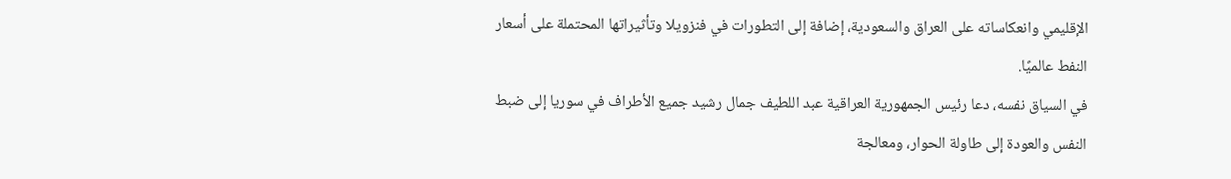الإقليمي وانعكاساته على العراق والسعودية، إضافة إلى التطورات في فنزويلا وتأثيراتها المحتملة على أسعار النفط عالميًا.
في السياق نفسه، دعا رئيس الجمهورية العراقية عبد اللطيف جمال رشيد جميع الأطراف في سوريا إلى ضبط النفس والعودة إلى طاولة الحوار، ومعالجة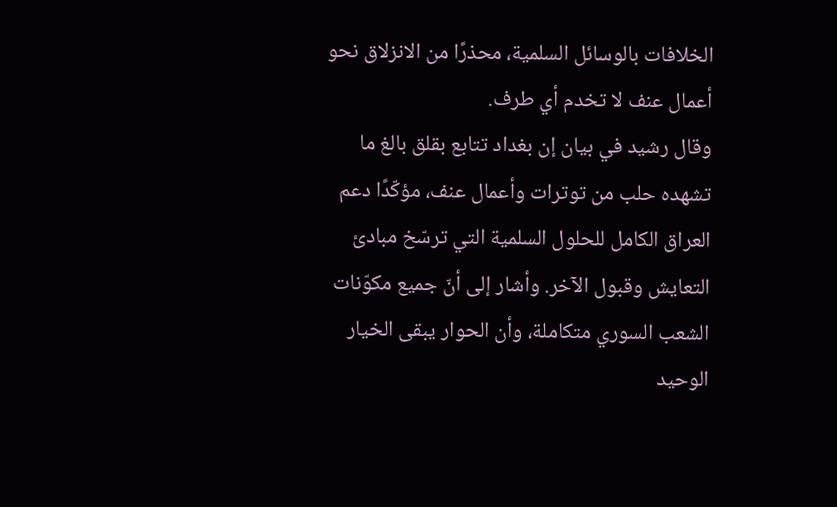الخلافات بالوسائل السلمية، محذرًا من الانزلاق نحو أعمال عنف لا تخدم أي طرف.
وقال رشيد في بيان إن بغداد تتابع بقلق بالغ ما تشهده حلب من توترات وأعمال عنف، مؤكّدًا دعم العراق الكامل للحلول السلمية التي ترسّخ مبادئ التعايش وقبول الآخر. وأشار إلى أنّ جميع مكوّنات الشعب السوري متكاملة، وأن الحوار يبقى الخيار الوحيد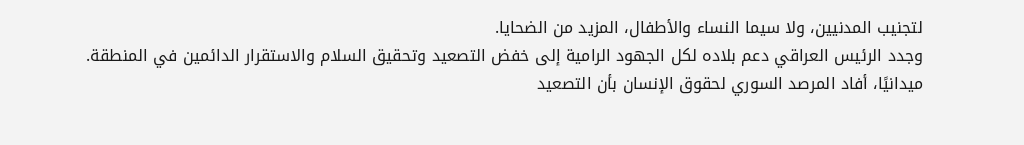لتجنيب المدنيين، ولا سيما النساء والأطفال، المزيد من الضحايا.
وجدد الرئيس العراقي دعم بلاده لكل الجهود الرامية إلى خفض التصعيد وتحقيق السلام والاستقرار الدائمين في المنطقة.
ميدانيًا، أفاد المرصد السوري لحقوق الإنسان بأن التصعيد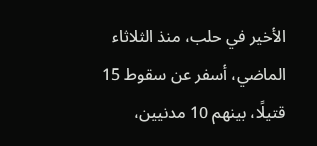الأخير في حلب، منذ الثلاثاء الماضي، أسفر عن سقوط 15 قتيلًا، بينهم 10 مدنيين،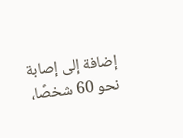إضافة إلى إصابة نحو 60 شخصًا،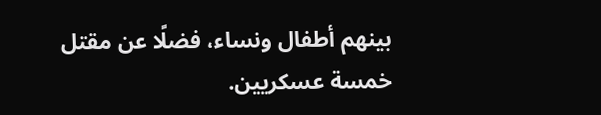بينهم أطفال ونساء، فضلًا عن مقتل خمسة عسكريين.